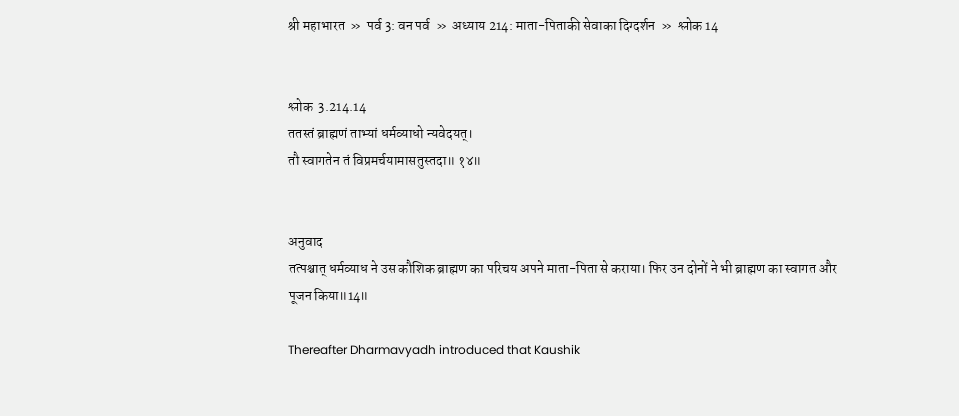श्री महाभारत  »  पर्व 3: वन पर्व  »  अध्याय 214: माता-पिताकी सेवाका दिग्दर्शन  »  श्लोक 14


श्लोक  3.214.14
ततस्तं ब्राह्मणं ताभ्यां धर्मव्याधो न्यवेदयत्।
तौ स्वागतेन तं विप्रमर्चयामासतुस्तदा॥ १४॥


अनुवाद
तत्पश्चात् धर्मव्याध ने उस कौशिक ब्राह्मण का परिचय अपने माता-पिता से कराया। फिर उन दोनों ने भी ब्राह्मण का स्वागत और पूजन किया॥14॥

Thereafter Dharmavyadh introduced that Kaushik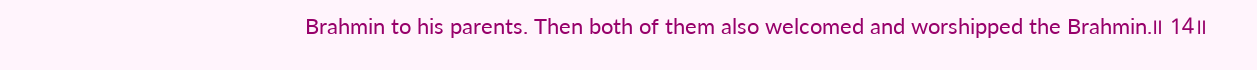Brahmin to his parents. Then both of them also welcomed and worshipped the Brahmin.॥ 14॥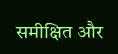समीक्षित और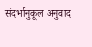संदर्भानुकूल अनुवाद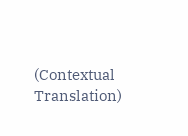(Contextual Translation)